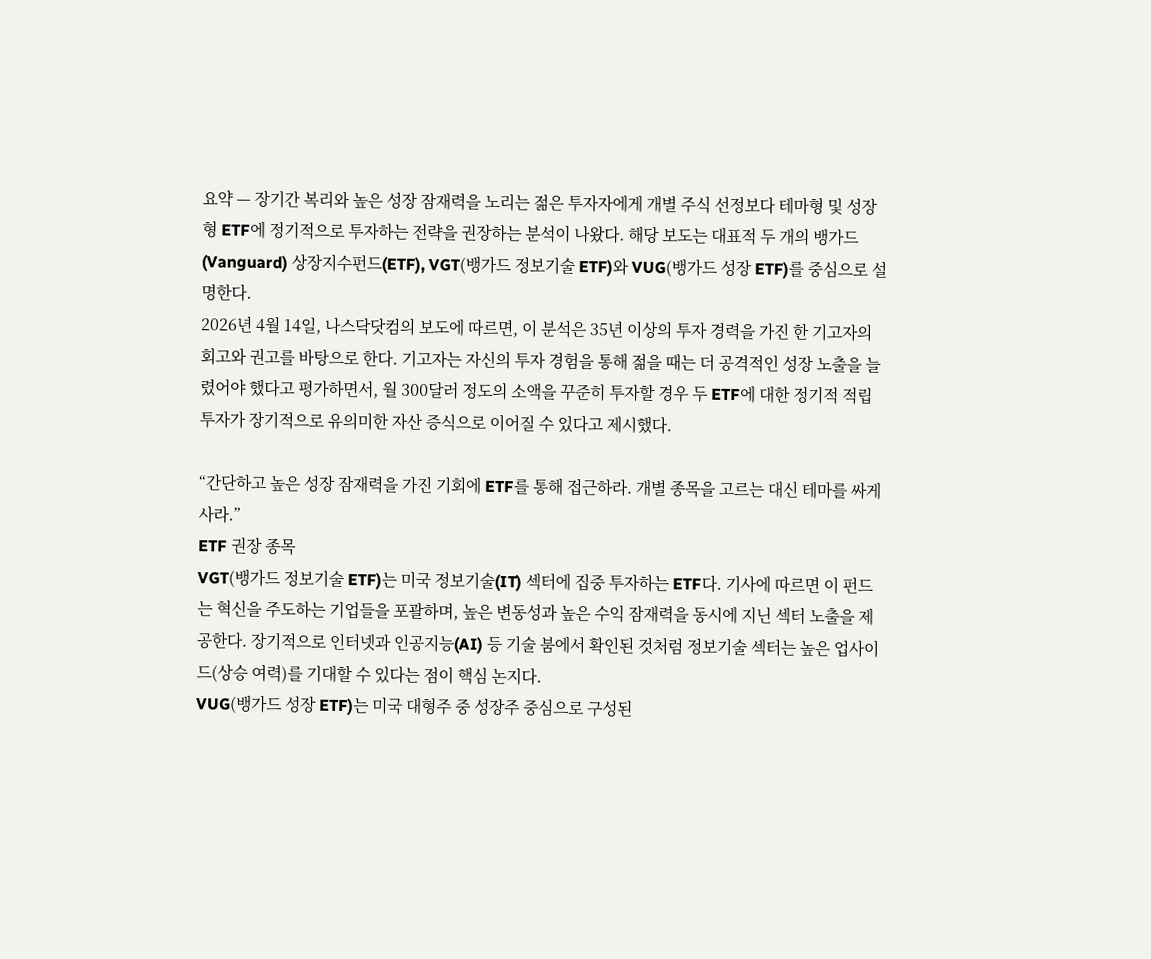요약 — 장기간 복리와 높은 성장 잠재력을 노리는 젊은 투자자에게 개별 주식 선정보다 테마형 및 성장형 ETF에 정기적으로 투자하는 전략을 권장하는 분석이 나왔다. 해당 보도는 대표적 두 개의 뱅가드(Vanguard) 상장지수펀드(ETF), VGT(뱅가드 정보기술 ETF)와 VUG(뱅가드 성장 ETF)를 중심으로 설명한다.
2026년 4월 14일, 나스닥닷컴의 보도에 따르면, 이 분석은 35년 이상의 투자 경력을 가진 한 기고자의 회고와 권고를 바탕으로 한다. 기고자는 자신의 투자 경험을 통해 젊을 때는 더 공격적인 성장 노출을 늘렸어야 했다고 평가하면서, 월 300달러 정도의 소액을 꾸준히 투자할 경우 두 ETF에 대한 정기적 적립투자가 장기적으로 유의미한 자산 증식으로 이어질 수 있다고 제시했다.

“간단하고 높은 성장 잠재력을 가진 기회에 ETF를 통해 접근하라. 개별 종목을 고르는 대신 테마를 싸게 사라.”
ETF 권장 종목
VGT(뱅가드 정보기술 ETF)는 미국 정보기술(IT) 섹터에 집중 투자하는 ETF다. 기사에 따르면 이 펀드는 혁신을 주도하는 기업들을 포괄하며, 높은 변동성과 높은 수익 잠재력을 동시에 지닌 섹터 노출을 제공한다. 장기적으로 인터넷과 인공지능(AI) 등 기술 붐에서 확인된 것처럼 정보기술 섹터는 높은 업사이드(상승 여력)를 기대할 수 있다는 점이 핵심 논지다.
VUG(뱅가드 성장 ETF)는 미국 대형주 중 성장주 중심으로 구성된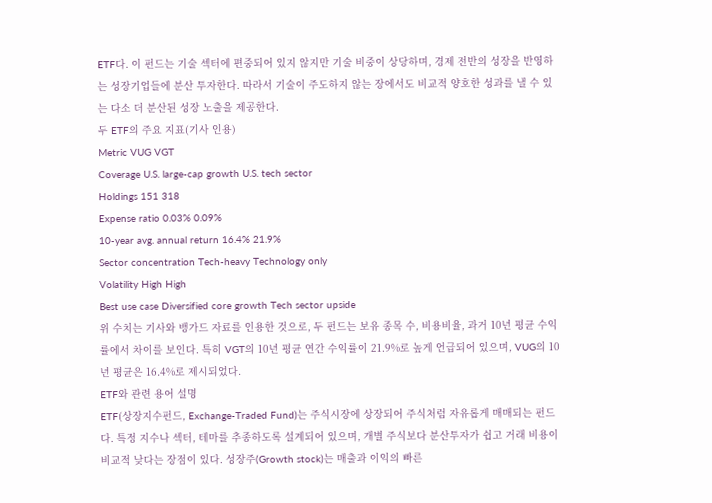ETF다. 이 펀드는 기술 섹터에 편중되어 있지 않지만 기술 비중이 상당하며, 경제 전반의 성장을 반영하는 성장기업들에 분산 투자한다. 따라서 기술이 주도하지 않는 장에서도 비교적 양호한 성과를 낼 수 있는 다소 더 분산된 성장 노출을 제공한다.
두 ETF의 주요 지표(기사 인용)
Metric VUG VGT
Coverage U.S. large-cap growth U.S. tech sector
Holdings 151 318
Expense ratio 0.03% 0.09%
10-year avg. annual return 16.4% 21.9%
Sector concentration Tech-heavy Technology only
Volatility High High
Best use case Diversified core growth Tech sector upside
위 수치는 기사와 뱅가드 자료를 인용한 것으로, 두 펀드는 보유 종목 수, 비용비율, 과거 10년 평균 수익률에서 차이를 보인다. 특히 VGT의 10년 평균 연간 수익률이 21.9%로 높게 언급되어 있으며, VUG의 10년 평균은 16.4%로 제시되었다.
ETF와 관련 용어 설명
ETF(상장지수펀드, Exchange-Traded Fund)는 주식시장에 상장되어 주식처럼 자유롭게 매매되는 펀드다. 특정 지수나 섹터, 테마를 추종하도록 설계되어 있으며, 개별 주식보다 분산투자가 쉽고 거래 비용이 비교적 낮다는 장점이 있다. 성장주(Growth stock)는 매출과 이익의 빠른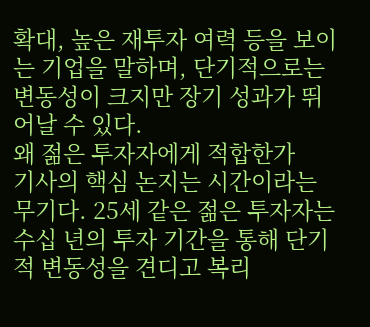확대, 높은 재투자 여력 등을 보이는 기업을 말하며, 단기적으로는 변동성이 크지만 장기 성과가 뛰어날 수 있다.
왜 젊은 투자자에게 적합한가
기사의 핵심 논지는 시간이라는 무기다. 25세 같은 젊은 투자자는 수십 년의 투자 기간을 통해 단기적 변동성을 견디고 복리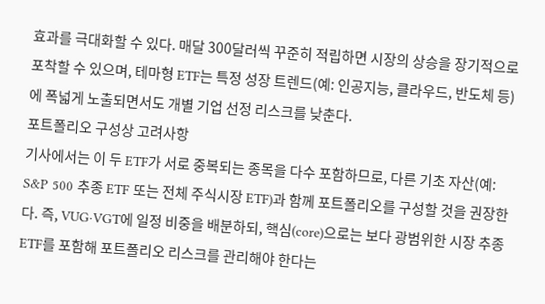효과를 극대화할 수 있다. 매달 300달러씩 꾸준히 적립하면 시장의 상승을 장기적으로 포착할 수 있으며, 테마형 ETF는 특정 성장 트렌드(예: 인공지능, 클라우드, 반도체 등)에 폭넓게 노출되면서도 개별 기업 선정 리스크를 낮춘다.
포트폴리오 구성상 고려사항
기사에서는 이 두 ETF가 서로 중복되는 종목을 다수 포함하므로, 다른 기초 자산(예: S&P 500 추종 ETF 또는 전체 주식시장 ETF)과 함께 포트폴리오를 구성할 것을 권장한다. 즉, VUG·VGT에 일정 비중을 배분하되, 핵심(core)으로는 보다 광범위한 시장 추종 ETF를 포함해 포트폴리오 리스크를 관리해야 한다는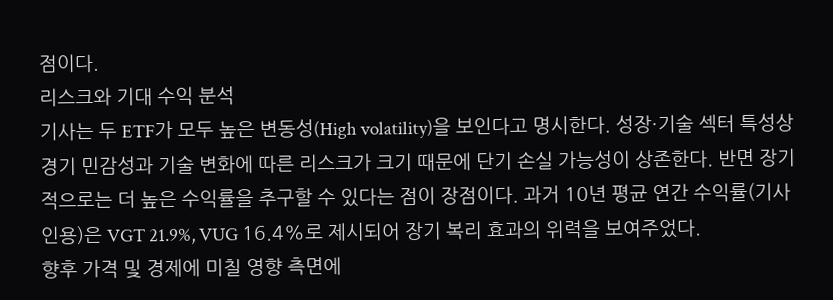점이다.
리스크와 기대 수익 분석
기사는 두 ETF가 모두 높은 변동성(High volatility)을 보인다고 명시한다. 성장·기술 섹터 특성상 경기 민감성과 기술 변화에 따른 리스크가 크기 때문에 단기 손실 가능성이 상존한다. 반면 장기적으로는 더 높은 수익률을 추구할 수 있다는 점이 장점이다. 과거 10년 평균 연간 수익률(기사 인용)은 VGT 21.9%, VUG 16.4%로 제시되어 장기 복리 효과의 위력을 보여주었다.
향후 가격 및 경제에 미칠 영향 측면에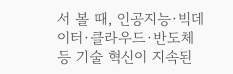서 볼 때, 인공지능·빅데이터·클라우드·반도체 등 기술 혁신이 지속된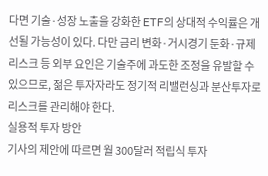다면 기술·성장 노출을 강화한 ETF의 상대적 수익률은 개선될 가능성이 있다. 다만 금리 변화·거시경기 둔화·규제 리스크 등 외부 요인은 기술주에 과도한 조정을 유발할 수 있으므로, 젊은 투자자라도 정기적 리밸런싱과 분산투자로 리스크를 관리해야 한다.
실용적 투자 방안
기사의 제안에 따르면 월 300달러 적립식 투자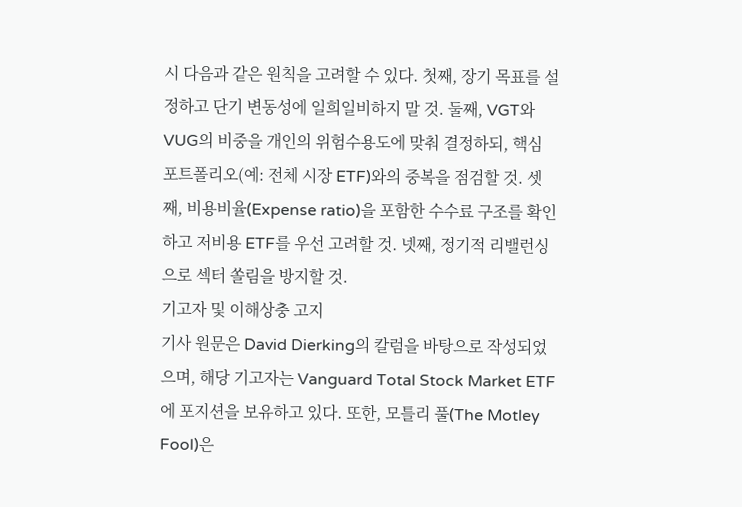시 다음과 같은 원칙을 고려할 수 있다. 첫째, 장기 목표를 설정하고 단기 변동성에 일희일비하지 말 것. 둘째, VGT와 VUG의 비중을 개인의 위험수용도에 맞춰 결정하되, 핵심 포트폴리오(예: 전체 시장 ETF)와의 중복을 점검할 것. 셋째, 비용비율(Expense ratio)을 포함한 수수료 구조를 확인하고 저비용 ETF를 우선 고려할 것. 넷째, 정기적 리밸런싱으로 섹터 쏠림을 방지할 것.
기고자 및 이해상충 고지
기사 원문은 David Dierking의 칼럼을 바탕으로 작성되었으며, 해당 기고자는 Vanguard Total Stock Market ETF에 포지션을 보유하고 있다. 또한, 모틀리 풀(The Motley Fool)은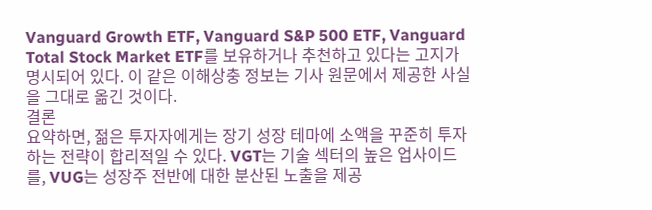Vanguard Growth ETF, Vanguard S&P 500 ETF, Vanguard Total Stock Market ETF를 보유하거나 추천하고 있다는 고지가 명시되어 있다. 이 같은 이해상충 정보는 기사 원문에서 제공한 사실을 그대로 옮긴 것이다.
결론
요약하면, 젊은 투자자에게는 장기 성장 테마에 소액을 꾸준히 투자하는 전략이 합리적일 수 있다. VGT는 기술 섹터의 높은 업사이드를, VUG는 성장주 전반에 대한 분산된 노출을 제공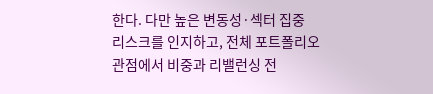한다. 다만 높은 변동성·섹터 집중 리스크를 인지하고, 전체 포트폴리오 관점에서 비중과 리밸런싱 전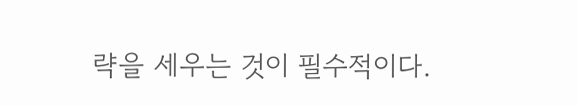략을 세우는 것이 필수적이다.